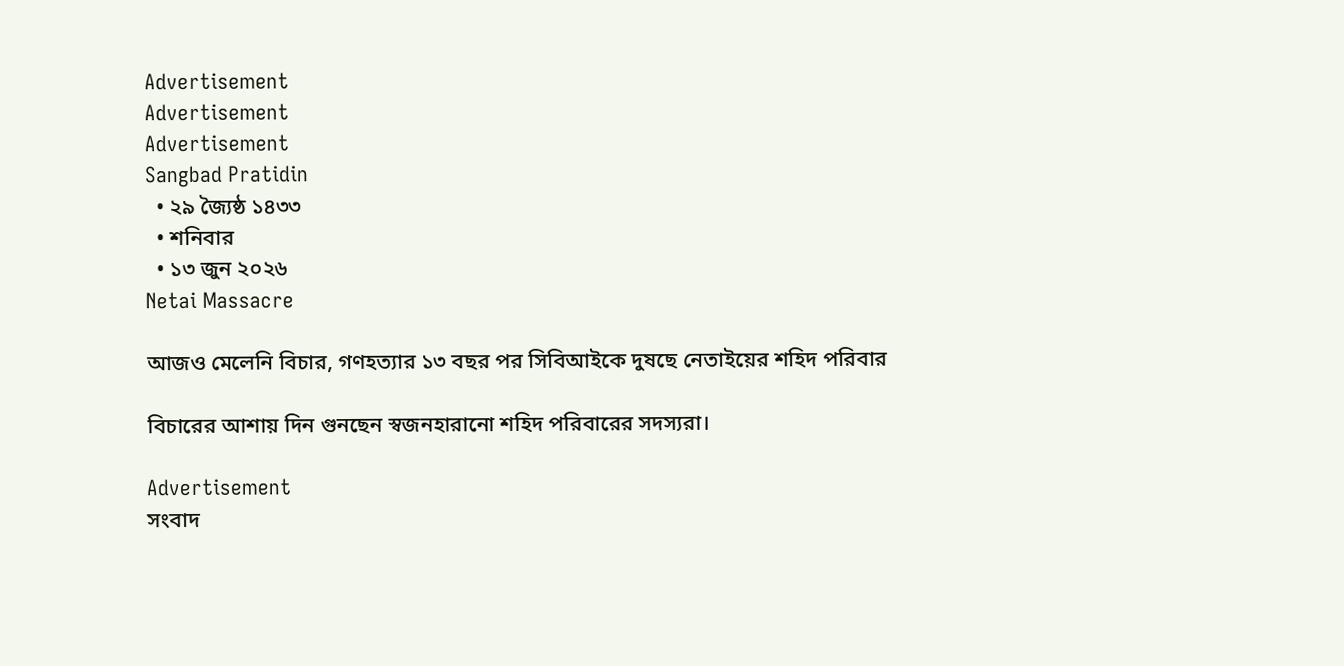Advertisement
Advertisement
Advertisement
Sangbad Pratidin
  • ২৯ জ্যৈষ্ঠ ১৪৩৩
  • শনিবার
  • ১৩ জুন ২০২৬
Netai Massacre

আজও মেলেনি বিচার, গণহত্যার ১৩ বছর পর সিবিআইকে দুষছে নেতাইয়ের শহিদ পরিবার

বিচারের আশায় দিন গুনছেন স্বজনহারানো শহিদ পরিবারের সদস্যরা।

Advertisement
সংবাদ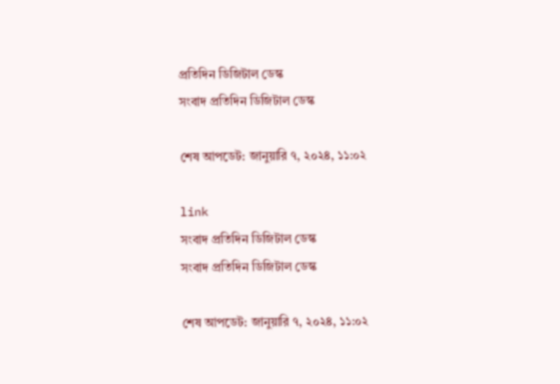প্রতিদিন ডিজিটাল ডেস্ক
সংবাদ প্রতিদিন ডিজিটাল ডেস্ক

শেষ আপডেট: জানুয়ারি ৭, ২০২৪, ১১:০২

link
সংবাদ প্রতিদিন ডিজিটাল ডেস্ক
সংবাদ প্রতিদিন ডিজিটাল ডেস্ক

শেষ আপডেট: জানুয়ারি ৭, ২০২৪, ১১:০২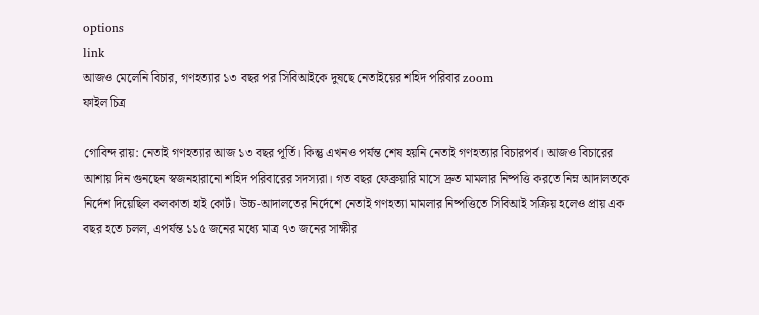options
link
আজও মেলেনি বিচার, গণহত্যার ১৩ বছর পর সিবিআইকে দুষছে নেতাইয়ের শহিদ পরিবার zoom
ফাইল চিত্র

গোবিন্দ রায়: নেতাই গণহত্যার আজ ১৩ বছর পূর্তি। কিন্তু এখনও পর্যন্ত শেষ হয়নি নেতাই গণহত্যার বিচারপর্ব। আজও বিচারের আশায় দিন গুনছেন স্বজনহারানো শহিদ পরিবারের সদস্যরা। গত বছর ফেব্রুয়ারি মাসে দ্রুত মামলার নিষ্পত্তি করতে নিম্ন আদালতকে নির্দেশ দিয়েছিল কলকাতা হাই কোর্ট। উচ্চ-আদালতের নির্দেশে নেতাই গণহত্যা মামলার নিষ্পত্তিতে সিবিআই সক্রিয় হলেও প্রায় এক বছর হতে চলল, এপর্যন্ত ১১৫ জনের মধ্যে মাত্র ৭৩ জনের সাক্ষীর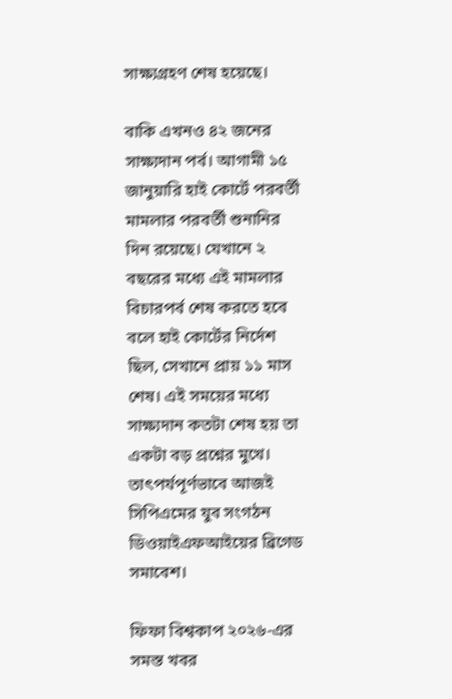সাক্ষ্যগ্রহণ শেষ হয়েছে।

বাকি এখনও ৪২ জনের সাক্ষ্যদান পর্ব। আগামী ১৫ জানুয়ারি হাই কোর্টে পরবর্তী মামলার পরবর্তী শুনানির দিন রয়েছে। যেখানে ২ বছরের মধ্যে এই মামলার বিচারপর্ব শেষ করতে হবে বলে হাই কোর্টের নির্দেশ ছিল, সেখানে প্রায় ১১ মাস শেষ। এই সময়ের মধ্যে সাক্ষ্যদান কতটা শেষ হয় তা একটা বড় প্রশ্নের মুখে। তাৎপর্যপূর্ণভাবে আজই সিপিএমের যুব সংগঠন ডিওয়াইএফআইয়ের ব্রিগেড সমাবেশ।

ফিফা বিশ্বকাপ ২০২৬-এর সমস্ত খবর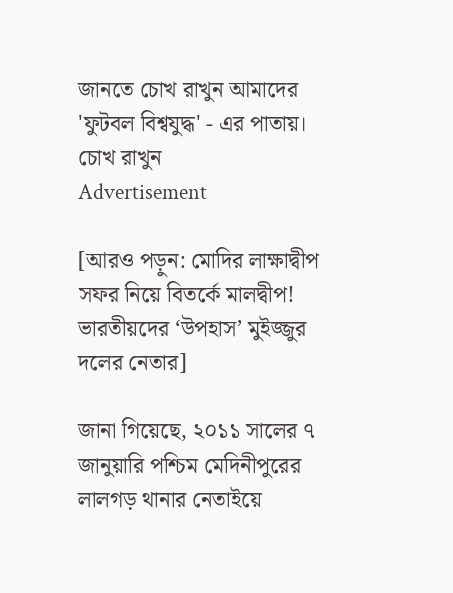জানতে চোখ রাখুন আমাদের 'ফুটবল বিশ্বযুদ্ধ' - এর পাতায়।
চোখ রাখুন
Advertisement

[আরও পড়ুন: মোদির লাক্ষাদ্বীপ সফর নিয়ে বিতর্কে মালদ্বীপ! ভারতীয়দের ‘উপহাস’ মুইজ্জুর দলের নেতার]

জানা গিয়েছে, ২০১১ সালের ৭ জানুয়ারি পশ্চিম মেদিনীপুরের লালগড় থানার নেতাইয়ে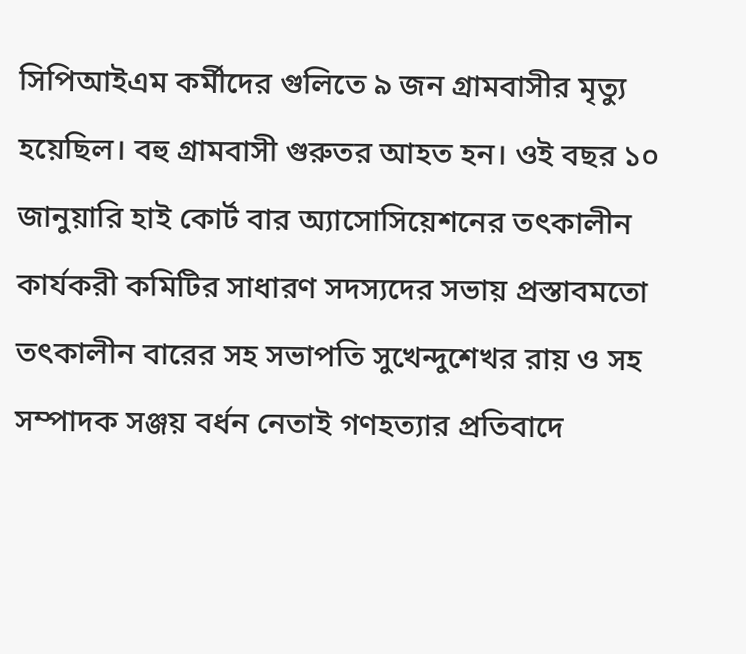সিপিআইএম কর্মীদের গুলিতে ৯ জন গ্রামবাসীর মৃত্যু হয়েছিল। বহু গ্রামবাসী গুরুতর আহত হন। ওই বছর ১০ জানুয়ারি হাই কোর্ট বার অ্যাসোসিয়েশনের তৎকালীন কার্যকরী কমিটির সাধারণ সদস্যদের সভায় প্রস্তাবমতো তৎকালীন বারের সহ সভাপতি সুখেন্দুশেখর রায় ও সহ সম্পাদক সঞ্জয় বর্ধন নেতাই গণহত্যার প্রতিবাদে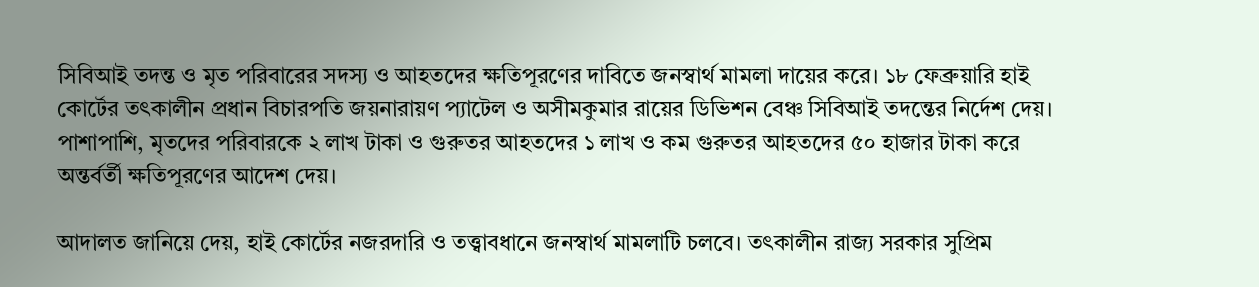সিবিআই তদন্ত ও মৃত পরিবারের সদস্য ও আহতদের ক্ষতিপূরণের দাবিতে জনস্বার্থ মামলা দায়ের করে। ১৮ ফেব্রুয়ারি হাই কোর্টের তৎকালীন প্রধান বিচারপতি জয়নারায়ণ প্যাটেল ও অসীমকুমার রায়ের ডিভিশন বেঞ্চ সিবিআই তদন্তের নির্দেশ দেয়। পাশাপাশি, মৃতদের পরিবারকে ২ লাখ টাকা ও গুরুতর আহতদের ১ লাখ ও কম গুরুতর আহতদের ৫০ হাজার টাকা করে অন্তর্বর্তী ক্ষতিপূরণের আদেশ দেয়।

আদালত জানিয়ে দেয়, হাই কোর্টের নজরদারি ও তত্ত্বাবধানে জনস্বার্থ মামলাটি চলবে। তৎকালীন রাজ্য সরকার সুপ্রিম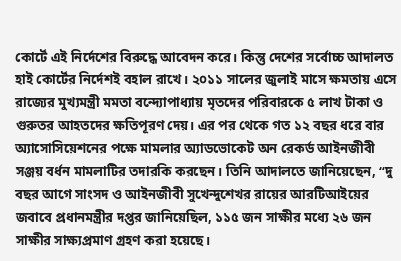কোর্টে এই নির্দেশের বিরুদ্ধে আবেদন করে। কিন্তু দেশের সর্বোচ্চ আদালত হাই কোর্টের নির্দেশই বহাল রাখে। ২০১১ সালের জুলাই মাসে ক্ষমতায় এসে রাজ্যের মুখ্যমন্ত্রী মমতা বন্দ্যোপাধ্যায় মৃতদের পরিবারকে ৫ লাখ টাকা ও গুরুতর আহতদের ক্ষতিপূরণ দেয়। এর পর থেকে গত ১২ বছর ধরে বার অ্যাসোসিয়েশনের পক্ষে মামলার অ্যাডভোকেট অন রেকর্ড আইনজীবী সঞ্জয় বর্ধন মামলাটির তদারকি করছেন। তিনি আদালতে জানিয়েছেন, “দু বছর আগে সাংসদ ও আইনজীবী সুখেন্দুশেখর রায়ের আরটিআইয়ের জবাবে প্রধানমন্ত্রীর দপ্তর জানিয়েছিল, ১১৫ জন সাক্ষীর মধ্যে ২৬ জন সাক্ষীর সাক্ষ্যপ্রমাণ গ্রহণ করা হয়েছে।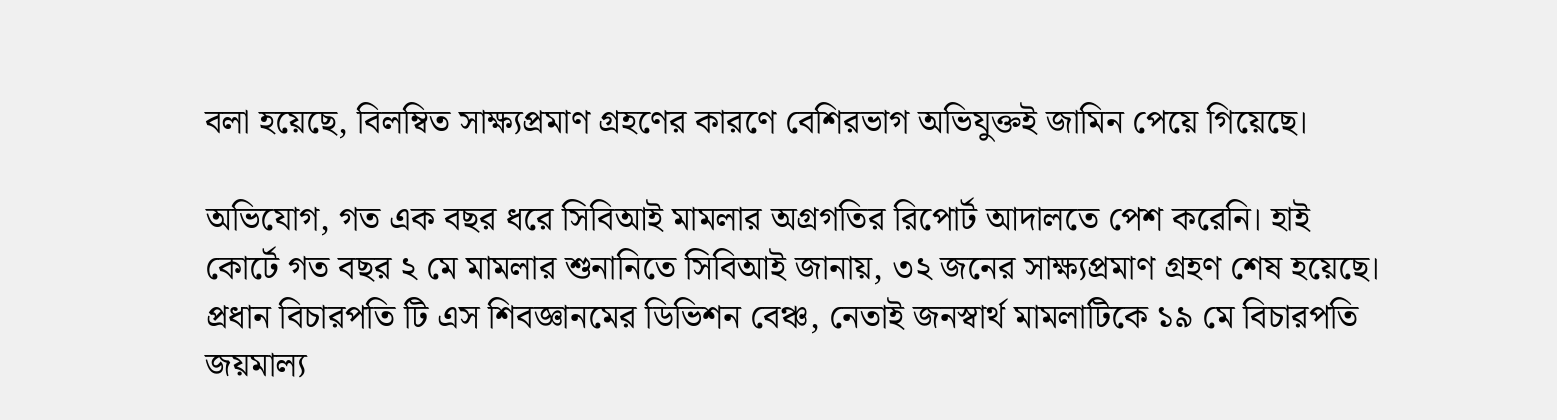বলা হয়েছে, বিলম্বিত সাক্ষ্যপ্রমাণ গ্রহণের কারণে বেশিরভাগ অভিযুক্তই জামিন পেয়ে গিয়েছে।

অভিযোগ, গত এক বছর ধরে সিবিআই মামলার অগ্রগতির রিপোর্ট আদালতে পেশ করেনি। হাই কোর্টে গত বছর ২ মে মামলার শুনানিতে সিবিআই জানায়, ৩২ জনের সাক্ষ্যপ্রমাণ গ্রহণ শেষ হয়েছে। প্রধান বিচারপতি টি এস শিবজ্ঞানমের ডিভিশন বেঞ্চ, নেতাই জনস্বার্থ মামলাটিকে ১৯ মে বিচারপতি জয়মাল্য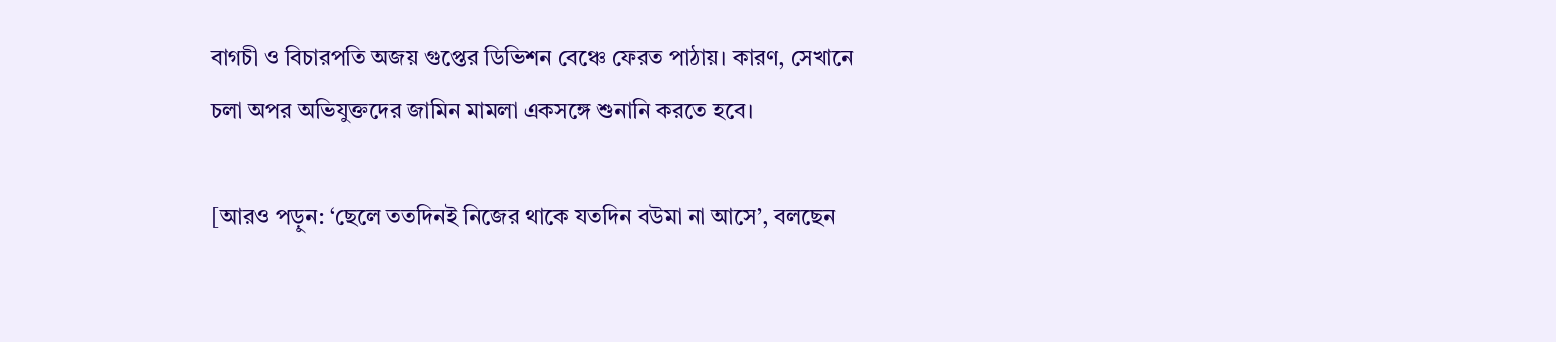বাগচী ও বিচারপতি অজয় গুপ্তের ডিভিশন বেঞ্চে ফেরত পাঠায়। কারণ, সেখানে চলা অপর অভিযুক্তদের জামিন মামলা একসঙ্গে শুনানি করতে হবে।

[আরও পড়ুন: ‘ছেলে ততদিনই নিজের থাকে যতদিন বউমা না আসে’, বলছেন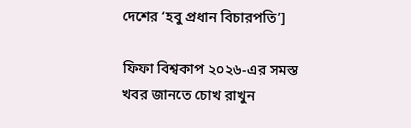দেশের ‘হবু প্রধান বিচারপতি’]

ফিফা বিশ্বকাপ ২০২৬-এর সমস্ত খবর জানতে চোখ রাখুন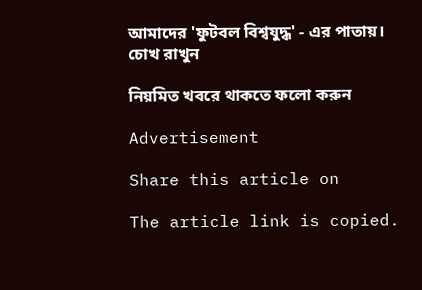আমাদের 'ফুটবল বিশ্বযুদ্ধ' - এর পাতায়।
চোখ রাখুন

নিয়মিত খবরে থাকতে ফলো করুন

Advertisement

Share this article on

The article link is copied.